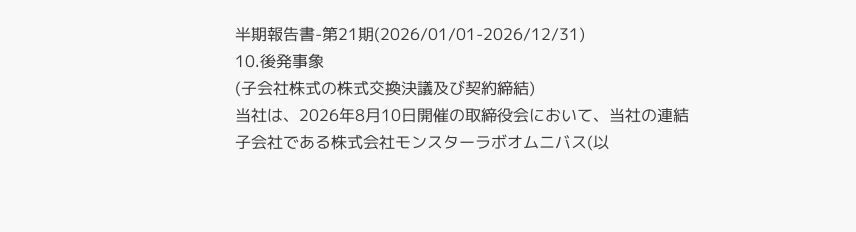半期報告書-第21期(2026/01/01-2026/12/31)
10.後発事象
(子会社株式の株式交換決議及び契約締結)
当社は、2026年8月10日開催の取締役会において、当社の連結子会社である株式会社モンスターラボオムニバス(以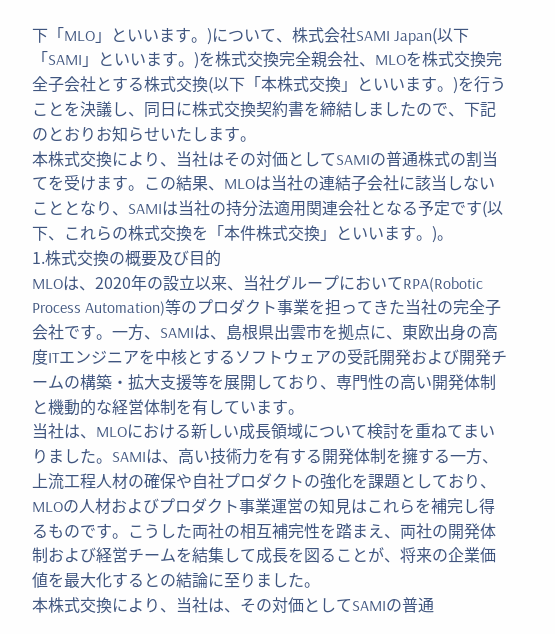下「MLO」といいます。)について、株式会社SAMI Japan(以下「SAMI」といいます。)を株式交換完全親会社、MLOを株式交換完全子会社とする株式交換(以下「本株式交換」といいます。)を行うことを決議し、同日に株式交換契約書を締結しましたので、下記のとおりお知らせいたします。
本株式交換により、当社はその対価としてSAMIの普通株式の割当てを受けます。この結果、MLOは当社の連結子会社に該当しないこととなり、SAMIは当社の持分法適用関連会社となる予定です(以下、これらの株式交換を「本件株式交換」といいます。)。
1.株式交換の概要及び目的
MLOは、2020年の設立以来、当社グループにおいてRPA(Robotic Process Automation)等のプロダクト事業を担ってきた当社の完全子会社です。一方、SAMIは、島根県出雲市を拠点に、東欧出身の高度ITエンジニアを中核とするソフトウェアの受託開発および開発チームの構築・拡大支援等を展開しており、専門性の高い開発体制と機動的な経営体制を有しています。
当社は、MLOにおける新しい成長領域について検討を重ねてまいりました。SAMIは、高い技術力を有する開発体制を擁する一方、上流工程人材の確保や自社プロダクトの強化を課題としており、MLOの人材およびプロダクト事業運営の知見はこれらを補完し得るものです。こうした両社の相互補完性を踏まえ、両社の開発体制および経営チームを結集して成長を図ることが、将来の企業価値を最大化するとの結論に至りました。
本株式交換により、当社は、その対価としてSAMIの普通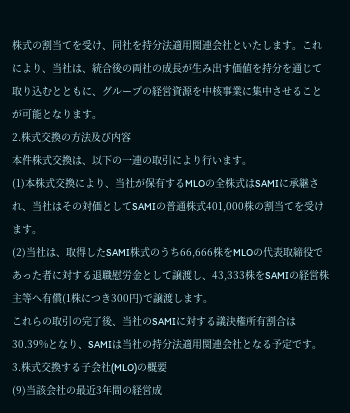株式の割当てを受け、同社を持分法適用関連会社といたします。これにより、当社は、統合後の両社の成長が生み出す価値を持分を通じて取り込むとともに、グループの経営資源を中核事業に集中させることが可能となります。
2.株式交換の方法及び内容
本件株式交換は、以下の一連の取引により行います。
(1)本株式交換により、当社が保有するMLOの全株式はSAMIに承継され、当社はその対価としてSAMIの普通株式401,000株の割当てを受けます。
(2)当社は、取得したSAMI株式のうち66,666株をMLOの代表取締役であった者に対する退職慰労金として譲渡し、43,333株をSAMIの経営株主等へ有償(1株につき300円)で譲渡します。
これらの取引の完了後、当社のSAMIに対する議決権所有割合は30.39%となり、SAMIは当社の持分法適用関連会社となる予定です。
3.株式交換する子会社(MLO)の概要
(9)当該会社の最近3年間の経営成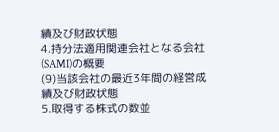績及び財政状態
4.持分法適用関連会社となる会社(SAMI)の概要
(9)当該会社の最近3年間の経営成績及び財政状態
5.取得する株式の数並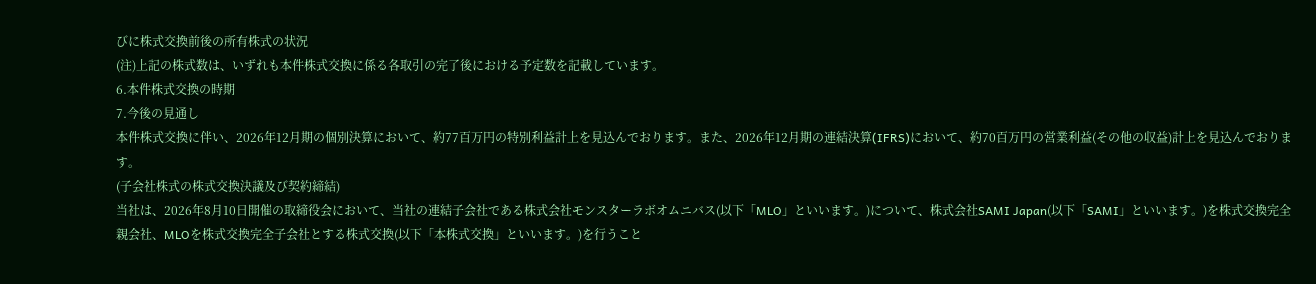びに株式交換前後の所有株式の状況
(注)上記の株式数は、いずれも本件株式交換に係る各取引の完了後における予定数を記載しています。
6.本件株式交換の時期
7.今後の見通し
本件株式交換に伴い、2026年12月期の個別決算において、約77百万円の特別利益計上を見込んでおります。また、2026年12月期の連結決算(IFRS)において、約70百万円の営業利益(その他の収益)計上を見込んでおります。
(子会社株式の株式交換決議及び契約締結)
当社は、2026年8月10日開催の取締役会において、当社の連結子会社である株式会社モンスターラボオムニバス(以下「MLO」といいます。)について、株式会社SAMI Japan(以下「SAMI」といいます。)を株式交換完全親会社、MLOを株式交換完全子会社とする株式交換(以下「本株式交換」といいます。)を行うこと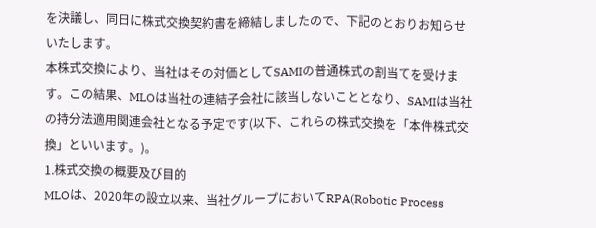を決議し、同日に株式交換契約書を締結しましたので、下記のとおりお知らせいたします。
本株式交換により、当社はその対価としてSAMIの普通株式の割当てを受けます。この結果、MLOは当社の連結子会社に該当しないこととなり、SAMIは当社の持分法適用関連会社となる予定です(以下、これらの株式交換を「本件株式交換」といいます。)。
1.株式交換の概要及び目的
MLOは、2020年の設立以来、当社グループにおいてRPA(Robotic Process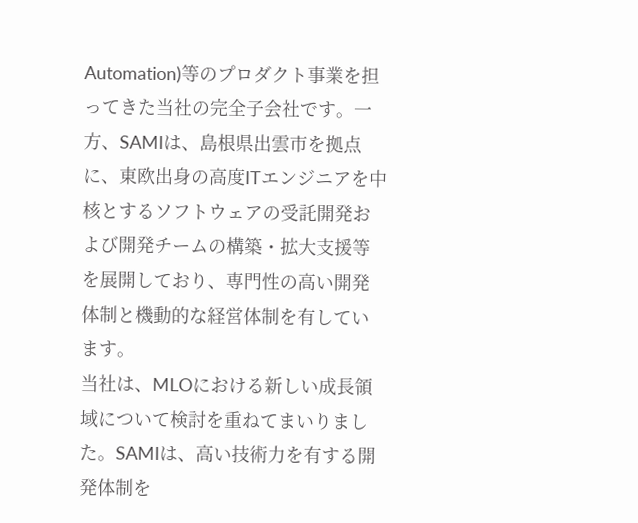Automation)等のプロダクト事業を担ってきた当社の完全子会社です。一方、SAMIは、島根県出雲市を拠点に、東欧出身の高度ITエンジニアを中核とするソフトウェアの受託開発および開発チームの構築・拡大支援等を展開しており、専門性の高い開発体制と機動的な経営体制を有しています。
当社は、MLOにおける新しい成長領域について検討を重ねてまいりました。SAMIは、高い技術力を有する開発体制を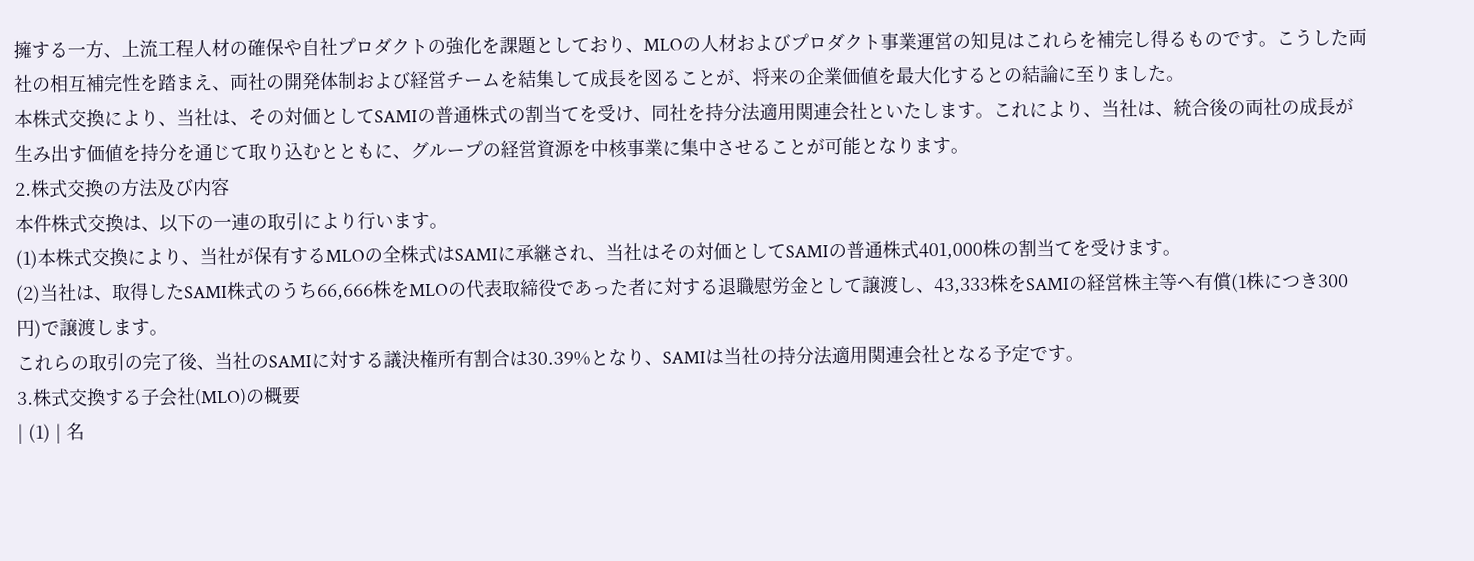擁する一方、上流工程人材の確保や自社プロダクトの強化を課題としており、MLOの人材およびプロダクト事業運営の知見はこれらを補完し得るものです。こうした両社の相互補完性を踏まえ、両社の開発体制および経営チームを結集して成長を図ることが、将来の企業価値を最大化するとの結論に至りました。
本株式交換により、当社は、その対価としてSAMIの普通株式の割当てを受け、同社を持分法適用関連会社といたします。これにより、当社は、統合後の両社の成長が生み出す価値を持分を通じて取り込むとともに、グループの経営資源を中核事業に集中させることが可能となります。
2.株式交換の方法及び内容
本件株式交換は、以下の一連の取引により行います。
(1)本株式交換により、当社が保有するMLOの全株式はSAMIに承継され、当社はその対価としてSAMIの普通株式401,000株の割当てを受けます。
(2)当社は、取得したSAMI株式のうち66,666株をMLOの代表取締役であった者に対する退職慰労金として譲渡し、43,333株をSAMIの経営株主等へ有償(1株につき300円)で譲渡します。
これらの取引の完了後、当社のSAMIに対する議決権所有割合は30.39%となり、SAMIは当社の持分法適用関連会社となる予定です。
3.株式交換する子会社(MLO)の概要
| (1) | 名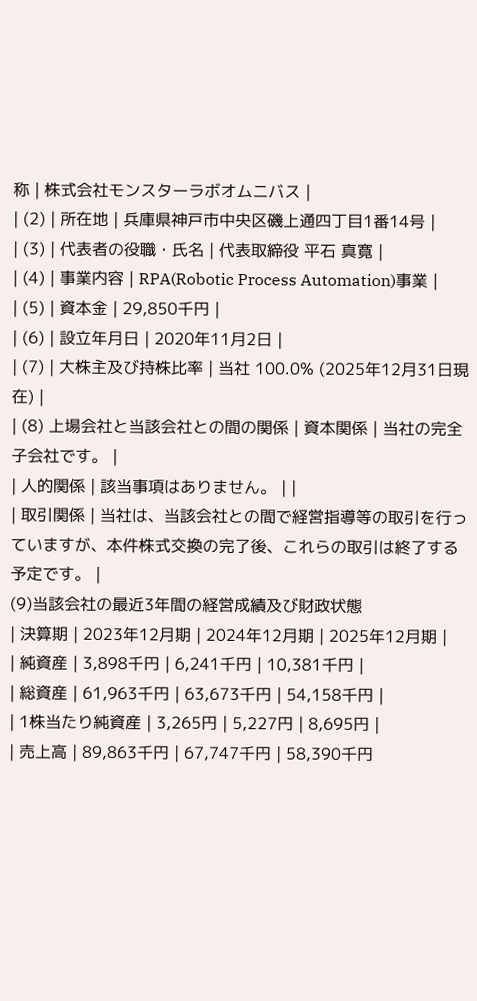称 | 株式会社モンスターラボオムニバス |
| (2) | 所在地 | 兵庫県神戸市中央区磯上通四丁目1番14号 |
| (3) | 代表者の役職・氏名 | 代表取締役 平石 真寛 |
| (4) | 事業内容 | RPA(Robotic Process Automation)事業 |
| (5) | 資本金 | 29,850千円 |
| (6) | 設立年月日 | 2020年11月2日 |
| (7) | 大株主及び持株比率 | 当社 100.0% (2025年12月31日現在) |
| (8) 上場会社と当該会社との間の関係 | 資本関係 | 当社の完全子会社です。 |
| 人的関係 | 該当事項はありません。 | |
| 取引関係 | 当社は、当該会社との間で経営指導等の取引を行っていますが、本件株式交換の完了後、これらの取引は終了する予定です。 |
(9)当該会社の最近3年間の経営成績及び財政状態
| 決算期 | 2023年12月期 | 2024年12月期 | 2025年12月期 |
| 純資産 | 3,898千円 | 6,241千円 | 10,381千円 |
| 総資産 | 61,963千円 | 63,673千円 | 54,158千円 |
| 1株当たり純資産 | 3,265円 | 5,227円 | 8,695円 |
| 売上高 | 89,863千円 | 67,747千円 | 58,390千円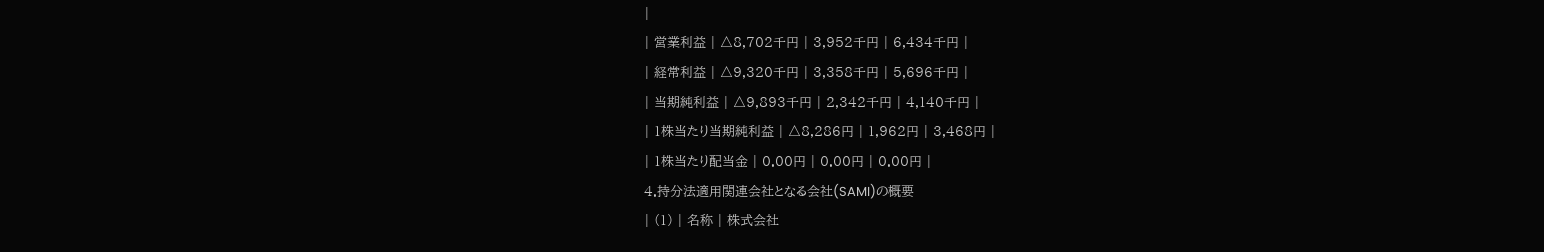|
| 営業利益 | △8,702千円 | 3,952千円 | 6,434千円 |
| 経常利益 | △9,320千円 | 3,358千円 | 5,696千円 |
| 当期純利益 | △9,893千円 | 2,342千円 | 4,140千円 |
| 1株当たり当期純利益 | △8,286円 | 1,962円 | 3,468円 |
| 1株当たり配当金 | 0.00円 | 0.00円 | 0.00円 |
4.持分法適用関連会社となる会社(SAMI)の概要
| (1) | 名称 | 株式会社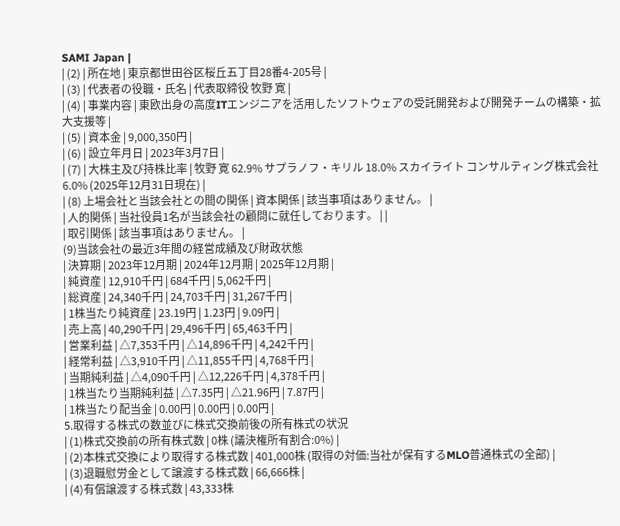SAMI Japan |
| (2) | 所在地 | 東京都世田谷区桜丘五丁目28番4-205号 |
| (3) | 代表者の役職・氏名 | 代表取締役 牧野 寛 |
| (4) | 事業内容 | 東欧出身の高度ITエンジニアを活用したソフトウェアの受託開発および開発チームの構築・拡大支援等 |
| (5) | 資本金 | 9,000,350円 |
| (6) | 設立年月日 | 2023年3月7日 |
| (7) | 大株主及び持株比率 | 牧野 寛 62.9% サプラノフ・キリル 18.0% スカイライト コンサルティング株式会社 6.0% (2025年12月31日現在) |
| (8) 上場会社と当該会社との間の関係 | 資本関係 | 該当事項はありません。 |
| 人的関係 | 当社役員1名が当該会社の顧問に就任しております。 | |
| 取引関係 | 該当事項はありません。 |
(9)当該会社の最近3年間の経営成績及び財政状態
| 決算期 | 2023年12月期 | 2024年12月期 | 2025年12月期 |
| 純資産 | 12,910千円 | 684千円 | 5,062千円 |
| 総資産 | 24,340千円 | 24,703千円 | 31,267千円 |
| 1株当たり純資産 | 23.19円 | 1.23円 | 9.09円 |
| 売上高 | 40,290千円 | 29,496千円 | 65,463千円 |
| 営業利益 | △7,353千円 | △14,896千円 | 4,242千円 |
| 経常利益 | △3,910千円 | △11,855千円 | 4,768千円 |
| 当期純利益 | △4,090千円 | △12,226千円 | 4,378千円 |
| 1株当たり当期純利益 | △7.35円 | △21.96円 | 7.87円 |
| 1株当たり配当金 | 0.00円 | 0.00円 | 0.00円 |
5.取得する株式の数並びに株式交換前後の所有株式の状況
| (1)株式交換前の所有株式数 | 0株 (議決権所有割合:0%) |
| (2)本株式交換により取得する株式数 | 401,000株 (取得の対価:当社が保有するMLO普通株式の全部) |
| (3)退職慰労金として譲渡する株式数 | 66,666株 |
| (4)有償譲渡する株式数 | 43,333株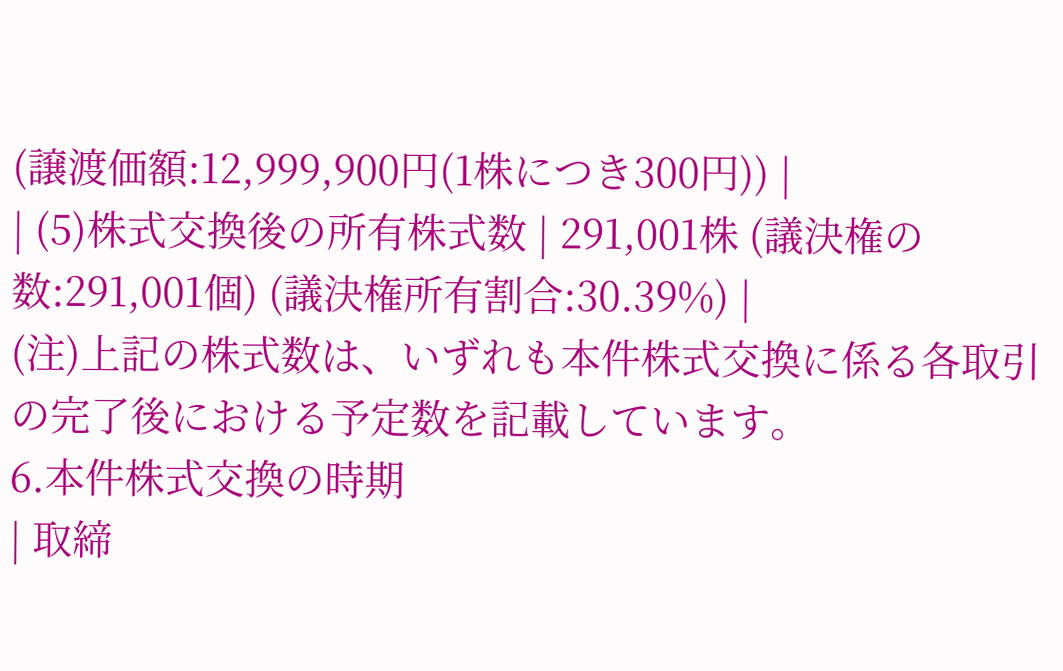(譲渡価額:12,999,900円(1株につき300円)) |
| (5)株式交換後の所有株式数 | 291,001株 (議決権の数:291,001個) (議決権所有割合:30.39%) |
(注)上記の株式数は、いずれも本件株式交換に係る各取引の完了後における予定数を記載しています。
6.本件株式交換の時期
| 取締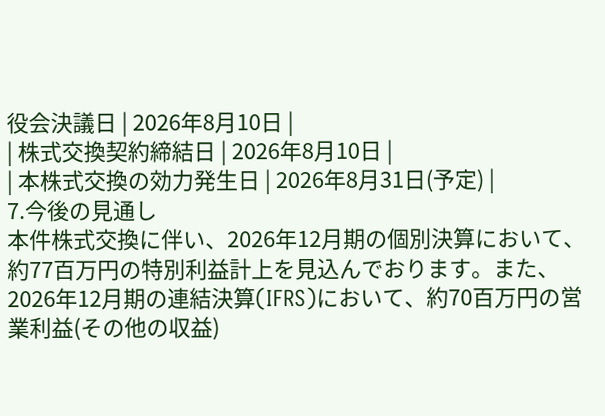役会決議日 | 2026年8月10日 |
| 株式交換契約締結日 | 2026年8月10日 |
| 本株式交換の効力発生日 | 2026年8月31日(予定) |
7.今後の見通し
本件株式交換に伴い、2026年12月期の個別決算において、約77百万円の特別利益計上を見込んでおります。また、2026年12月期の連結決算(IFRS)において、約70百万円の営業利益(その他の収益)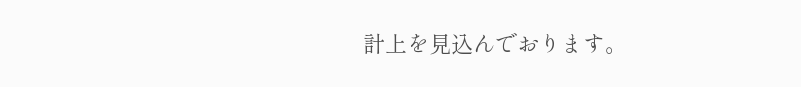計上を見込んでおります。